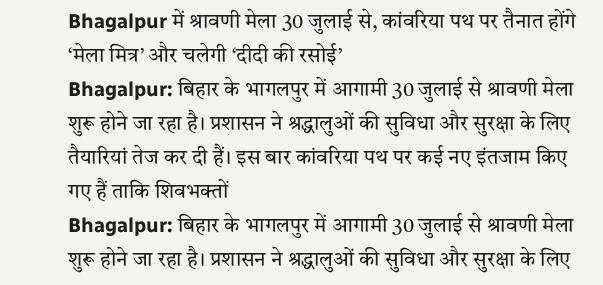Bhagalpur में श्रावणी मेला 30 जुलाई से, कांवरिया पथ पर तैनात होंगे ‘मेला मित्र’ और चलेगी ‘दीदी की रसोई’
Bhagalpur: बिहार के भागलपुर में आगामी 30 जुलाई से श्रावणी मेला शुरू होने जा रहा है। प्रशासन ने श्रद्धालुओं की सुविधा और सुरक्षा के लिए तैयारियां तेज कर दी हैं। इस बार कांवरिया पथ पर कई नए इंतजाम किए गए हैं ताकि शिवभक्तों
Bhagalpur: बिहार के भागलपुर में आगामी 30 जुलाई से श्रावणी मेला शुरू होने जा रहा है। प्रशासन ने श्रद्धालुओं की सुविधा और सुरक्षा के लिए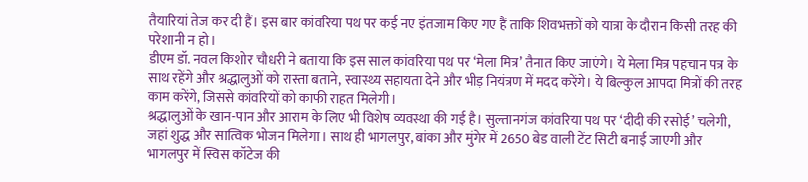तैयारियां तेज कर दी हैं। इस बार कांवरिया पथ पर कई नए इंतजाम किए गए हैं ताकि शिवभक्तों को यात्रा के दौरान किसी तरह की परेशानी न हो।
डीएम डॉ. नवल किशोर चौधरी ने बताया कि इस साल कांवरिया पथ पर ‘मेला मित्र’ तैनात किए जाएंगे। ये मेला मित्र पहचान पत्र के साथ रहेंगे और श्रद्धालुओं को रास्ता बताने, स्वास्थ्य सहायता देने और भीड़ नियंत्रण में मदद करेंगे। ये बिल्कुल आपदा मित्रों की तरह काम करेंगे, जिससे कांवरियों को काफी राहत मिलेगी।
श्रद्धालुओं के खान-पान और आराम के लिए भी विशेष व्यवस्था की गई है। सुल्तानगंज कांवरिया पथ पर ‘दीदी की रसोई’ चलेगी, जहां शुद्ध और सात्विक भोजन मिलेगा। साथ ही भागलपुर, बांका और मुंगेर में 2650 बेड वाली टेंट सिटी बनाई जाएगी और भागलपुर में स्विस कॉटेज की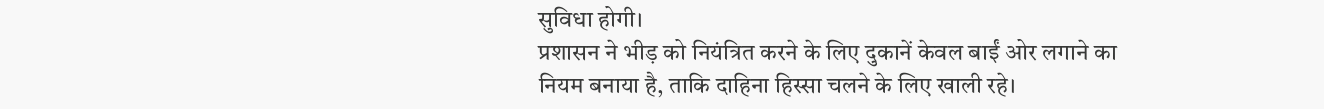सुविधा होगी।
प्रशासन ने भीड़ को नियंत्रित करने के लिए दुकानें केवल बाईं ओर लगाने का नियम बनाया है, ताकि दाहिना हिस्सा चलने के लिए खाली रहे।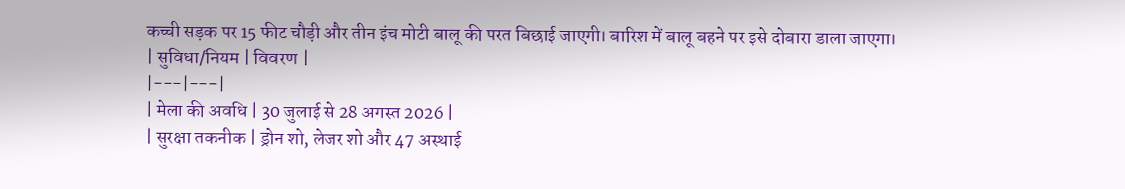कच्ची सड़क पर 15 फीट चौड़ी और तीन इंच मोटी बालू की परत बिछाई जाएगी। बारिश में बालू बहने पर इसे दोबारा डाला जाएगा।
| सुविधा/नियम | विवरण |
|---|---|
| मेला की अवधि | 30 जुलाई से 28 अगस्त 2026 |
| सुरक्षा तकनीक | ड्रोन शो, लेजर शो और 47 अस्थाई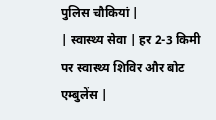पुलिस चौकियां |
| स्वास्थ्य सेवा | हर 2-3 किमी पर स्वास्थ्य शिविर और बोट एम्बुलेंस |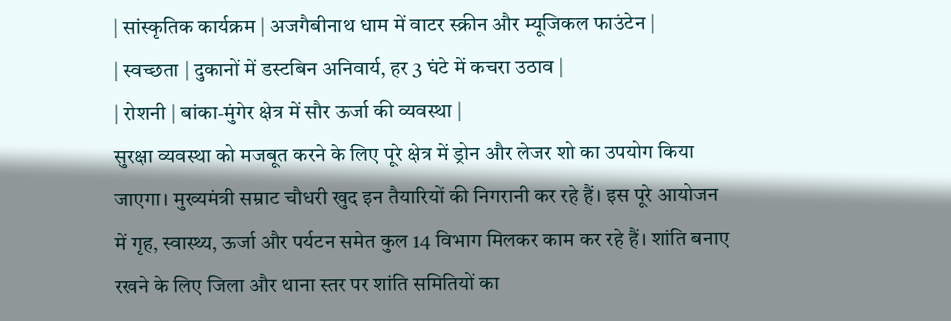| सांस्कृतिक कार्यक्रम | अजगैबीनाथ धाम में वाटर स्क्रीन और म्यूजिकल फाउंटेन |
| स्वच्छता | दुकानों में डस्टबिन अनिवार्य, हर 3 घंटे में कचरा उठाव |
| रोशनी | बांका-मुंगेर क्षेत्र में सौर ऊर्जा की व्यवस्था |
सुरक्षा व्यवस्था को मजबूत करने के लिए पूरे क्षेत्र में ड्रोन और लेजर शो का उपयोग किया जाएगा। मुख्यमंत्री सम्राट चौधरी खुद इन तैयारियों की निगरानी कर रहे हैं। इस पूरे आयोजन में गृह, स्वास्थ्य, ऊर्जा और पर्यटन समेत कुल 14 विभाग मिलकर काम कर रहे हैं। शांति बनाए रखने के लिए जिला और थाना स्तर पर शांति समितियों का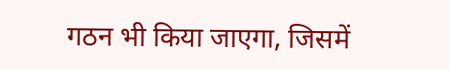गठन भी किया जाएगा, जिसमें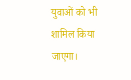युवाओं को भी शामिल किया जाएगा।